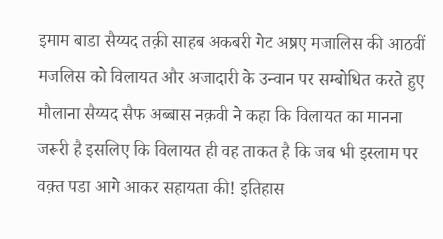इमाम बाडा सैय्यद तक़ी साहब अकबरी गेट अष्रए मजालिस की आठवीं मजलिस को विलायत और अजादारी के उन्वान पर सम्बोधित करते हुए मौलाना सैय्यद सैफ अब्बास नक़वी ने कहा कि विलायत का मानना जरूरी है इसलिए कि विलायत ही वह ताकत है कि जब भी इस्लाम पर वक़्त पडा आगे आकर सहायता की! इतिहास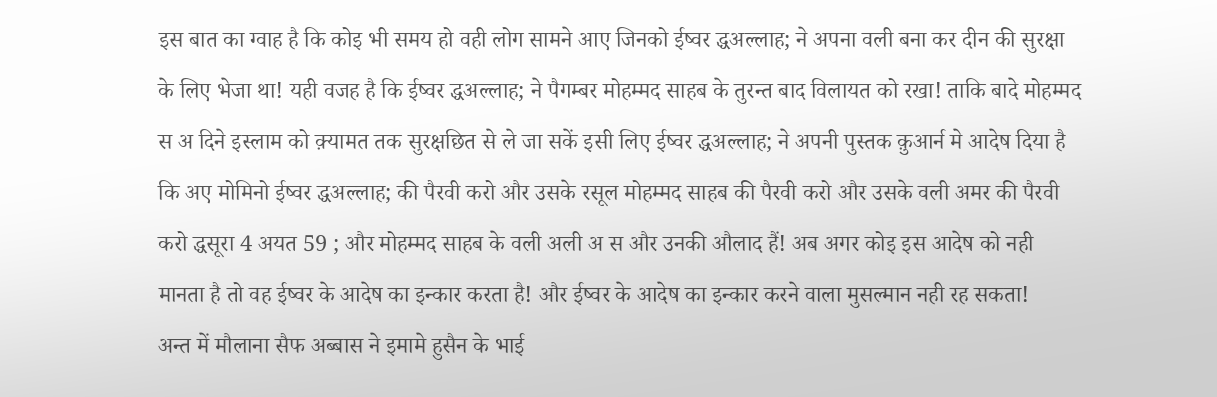इस बात का ग्वाह है कि कोइ भी समय हो वही लोग सामने आए जिनको ईष्वर द्धअल्लाह; ने अपना वली बना कर दीन की सुरक्षा के लिए भेजा था! यही वजह है कि ईष्वर द्धअल्लाह; ने पैगम्बर मोहम्मद साहब के तुरन्त बाद विलायत को रखा! ताकि बादे मोहम्मद स अ दिने इस्लाम को क़्यामत तक सुरक्षछित से ले जा सकें इसी लिए ईष्वर द्धअल्लाह; ने अपनी पुस्तक क़ुआर्न मे आदेष दिया है कि अए मोमिनो ईष्वर द्धअल्लाह; की पैरवी करो और उसके रसूल मोहम्मद साहब की पैरवी करो और उसके वली अमर की पैरवी करो द्धसूरा 4 अयत 59 ; और मोहम्मद साहब के वली अली अ स और उनकी औलाद हैं! अब अगर कोइ इस आदेष को नही मानता है तो वह ईष्वर के आदेष का इन्कार करता है! और ईष्वर के आदेष का इन्कार करने वाला मुसल्मान नही रह सकता!
अन्त में मौलाना सैफ अब्बास ने इमामे हुसैन के भाई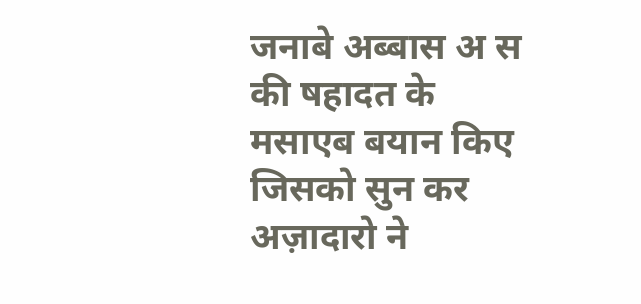जनाबे अब्बास अ स की षहादत के मसाएब बयान किए जिसको सुन कर अज़ादारो ने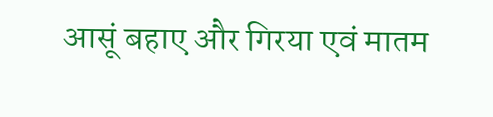आसूं बहाए और गिरया एवं मातम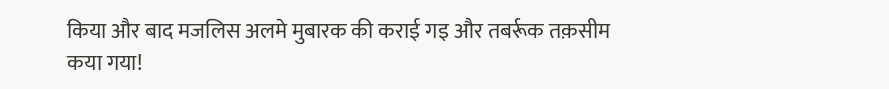किया और बाद मजलिस अलमे मुबारक की कराई गइ और तबर्रूक तक़सीम कया गया!